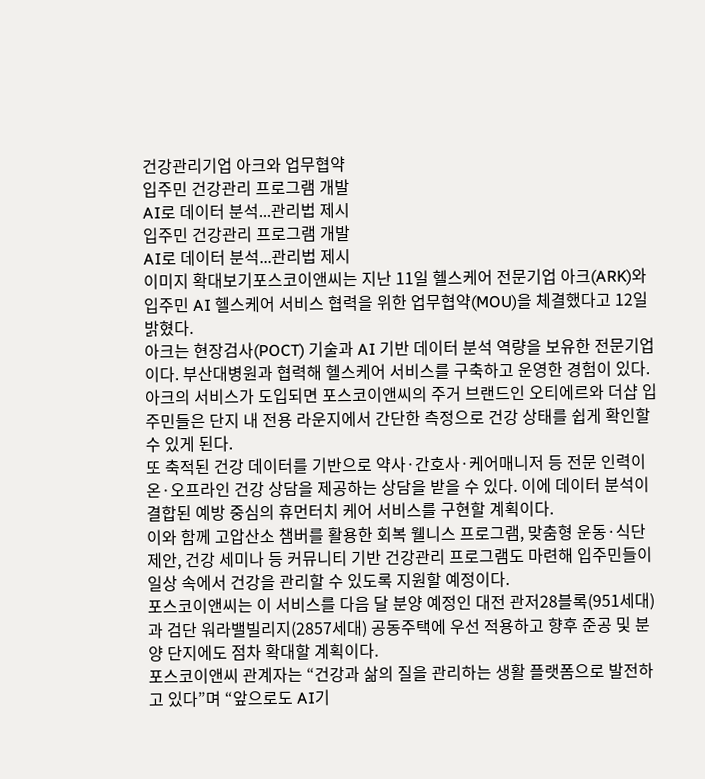건강관리기업 아크와 업무협약
입주민 건강관리 프로그램 개발
AI로 데이터 분석...관리법 제시
입주민 건강관리 프로그램 개발
AI로 데이터 분석...관리법 제시
이미지 확대보기포스코이앤씨는 지난 11일 헬스케어 전문기업 아크(ARK)와 입주민 AI 헬스케어 서비스 협력을 위한 업무협약(MOU)을 체결했다고 12일 밝혔다.
아크는 현장검사(POCT) 기술과 AI 기반 데이터 분석 역량을 보유한 전문기업이다. 부산대병원과 협력해 헬스케어 서비스를 구축하고 운영한 경험이 있다.
아크의 서비스가 도입되면 포스코이앤씨의 주거 브랜드인 오티에르와 더샵 입주민들은 단지 내 전용 라운지에서 간단한 측정으로 건강 상태를 쉽게 확인할 수 있게 된다.
또 축적된 건강 데이터를 기반으로 약사·간호사·케어매니저 등 전문 인력이 온·오프라인 건강 상담을 제공하는 상담을 받을 수 있다. 이에 데이터 분석이 결합된 예방 중심의 휴먼터치 케어 서비스를 구현할 계획이다.
이와 함께 고압산소 챔버를 활용한 회복 웰니스 프로그램, 맞춤형 운동·식단 제안, 건강 세미나 등 커뮤니티 기반 건강관리 프로그램도 마련해 입주민들이 일상 속에서 건강을 관리할 수 있도록 지원할 예정이다.
포스코이앤씨는 이 서비스를 다음 달 분양 예정인 대전 관저28블록(951세대)과 검단 워라밸빌리지(2857세대) 공동주택에 우선 적용하고 향후 준공 및 분양 단지에도 점차 확대할 계획이다.
포스코이앤씨 관계자는 “건강과 삶의 질을 관리하는 생활 플랫폼으로 발전하고 있다”며 “앞으로도 AI기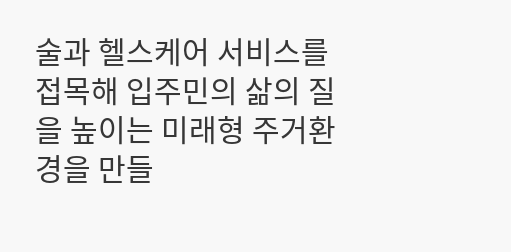술과 헬스케어 서비스를 접목해 입주민의 삶의 질을 높이는 미래형 주거환경을 만들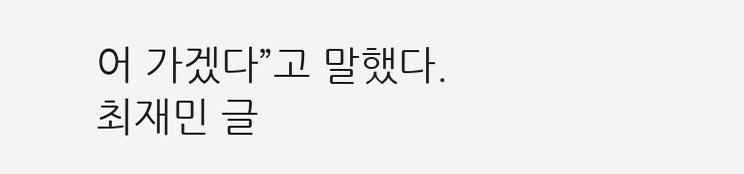어 가겠다”고 말했다.
최재민 글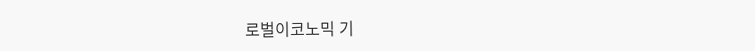로벌이코노믹 기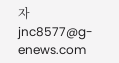자 jnc8577@g-enews.com